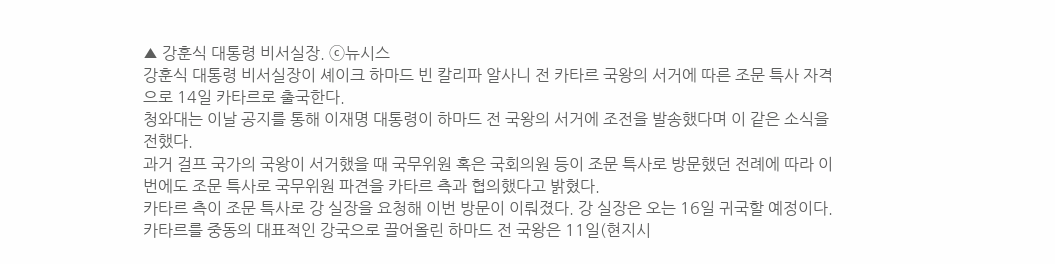▲ 강훈식 대통령 비서실장. ⓒ뉴시스
강훈식 대통령 비서실장이 셰이크 하마드 빈 칼리파 알사니 전 카타르 국왕의 서거에 따른 조문 특사 자격으로 14일 카타르로 출국한다.
청와대는 이날 공지를 통해 이재명 대통령이 하마드 전 국왕의 서거에 조전을 발송했다며 이 같은 소식을 전했다.
과거 걸프 국가의 국왕이 서거했을 때 국무위원 혹은 국회의원 등이 조문 특사로 방문했던 전례에 따라 이번에도 조문 특사로 국무위원 파견을 카타르 측과 협의했다고 밝혔다.
카타르 측이 조문 특사로 강 실장을 요청해 이번 방문이 이뤄졌다. 강 실장은 오는 16일 귀국할 예정이다.
카타르를 중동의 대표적인 강국으로 끌어올린 하마드 전 국왕은 11일(현지시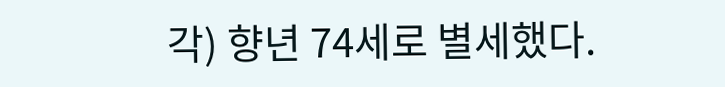각) 향년 74세로 별세했다.